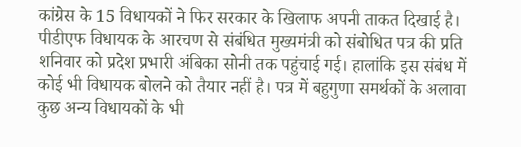कांग्रेस के 15 विधायकों ने फिर सरकार के खिलाफ अपनी ताकत दिखाई है। पीडीएफ विधायक के आरचण से संबंधित मुख्यमंत्री को संबोधित पत्र की प्रति शनिवार को प्रदेश प्रभारी अंबिका सोनी तक पहुंचाई गई। हालांकि इस संबंध में कोई भी विधायक बोलने को तैयार नहीं है। पत्र में बहुगुणा समर्थकों के अलावा कुछ अन्य विधायकों के भी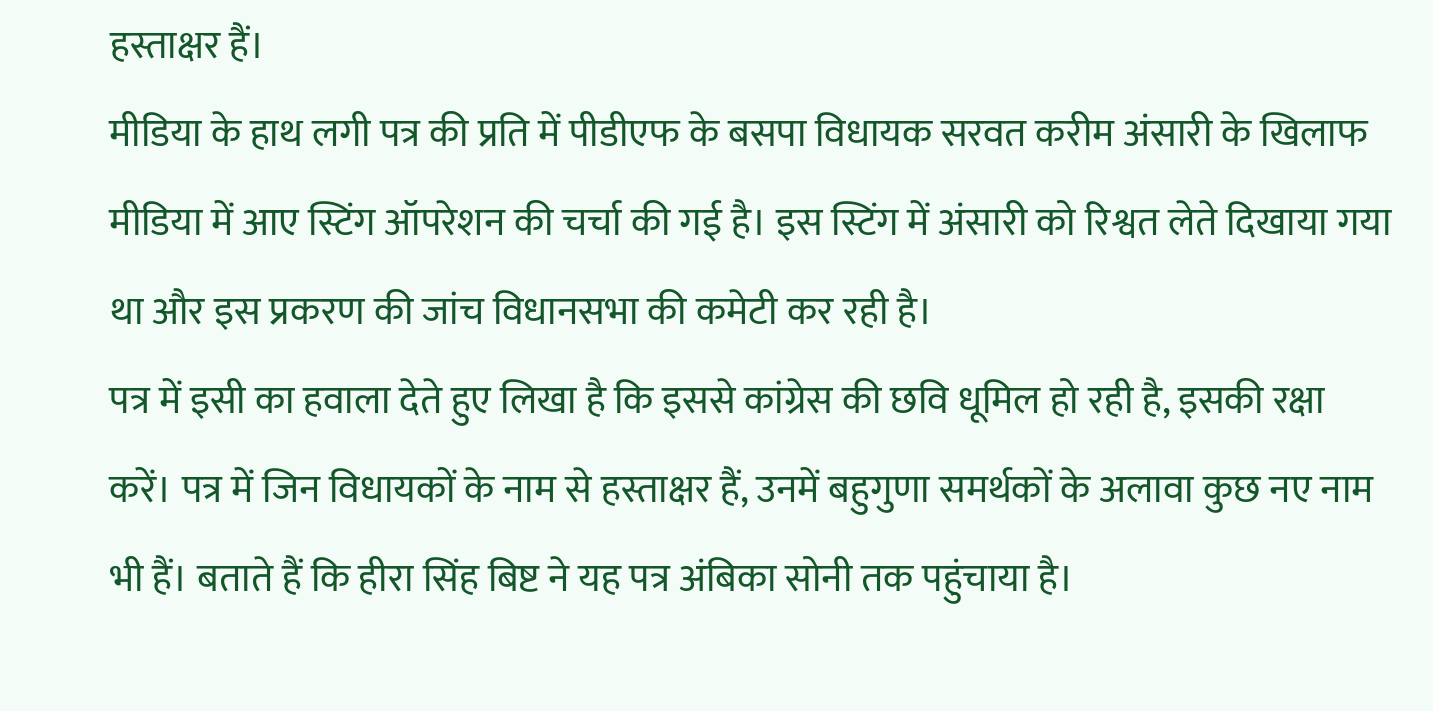हस्ताक्षर हैं।
मीडिया के हाथ लगी पत्र की प्रति में पीडीएफ के बसपा विधायक सरवत करीम अंसारी के खिलाफ मीडिया में आए स्टिंग ऑपरेशन की चर्चा की गई है। इस स्टिंग में अंसारी को रिश्वत लेते दिखाया गया था और इस प्रकरण की जांच विधानसभा की कमेटी कर रही है।
पत्र में इसी का हवाला देते हुए लिखा है कि इससे कांग्रेस की छवि धूमिल हो रही है, इसकी रक्षा करें। पत्र में जिन विधायकों के नाम से हस्ताक्षर हैं, उनमें बहुगुणा समर्थकों के अलावा कुछ नए नाम भी हैं। बताते हैं कि हीरा सिंह बिष्ट ने यह पत्र अंबिका सोनी तक पहुंचाया है।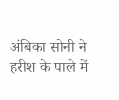अंबिका सोनी ने हरीश के पाले में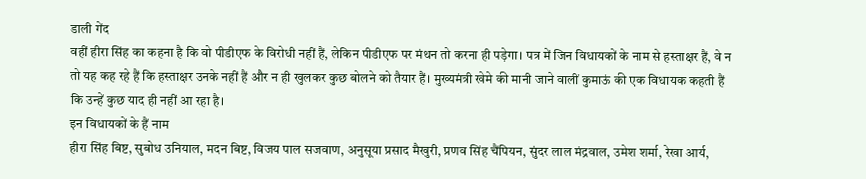डाली गेंद
वहीं हीरा सिंह का कहना है कि वो पीडीएफ के विरोधी नहीं हैं, लेकिन पीडीएफ पर मंथन तो करना ही पड़ेगा। पत्र में जिन विधायकों के नाम से हस्ताक्षर हैं, वे न तो यह कह रहे हैं कि हस्ताक्षर उनके नहीं हैं और न ही खुलकर कुछ बोलने को तैयार हैं। मुख्यमंत्री खेमे की मानी जाने वालीं कुमाऊं की एक विधायक कहती हैं कि उन्हें कुछ याद ही नहीं आ रहा है।
इन विधायकों के हैं नाम
हीरा सिंह बिष्ट, सुबोध उनियाल, मदन बिष्ट, विजय पाल सजवाण, अनुसूया प्रसाद मैखुरी, प्रणव सिंह चैंपियन, सुंदर लाल मंद्रवाल, उमेश शर्मा, रेखा आर्य,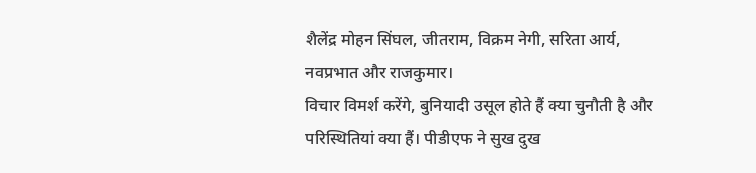शैलेंद्र मोहन सिंघल, जीतराम, विक्रम नेगी, सरिता आर्य, नवप्रभात और राजकुमार।
विचार विमर्श करेंगे, बुनियादी उसूल होते हैं क्या चुनौती है और परिस्थितियां क्या हैं। पीडीएफ ने सुख दुख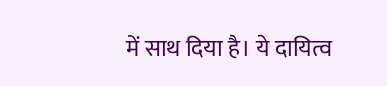में साथ दिया है। ये दायित्व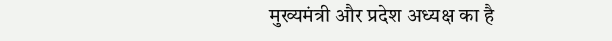मुख्यमंत्री और प्रदेश अध्यक्ष का है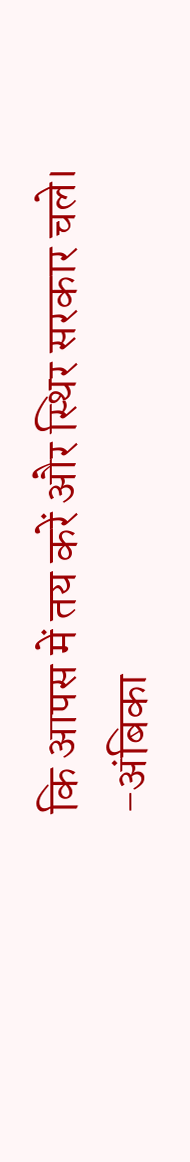कि आपस में तय करें और स्थिर सरकार चले।
-अंबिका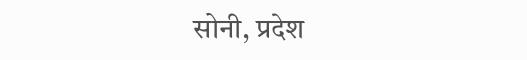सोनी, प्रदेश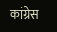कांग्रेस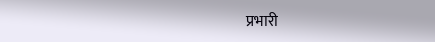प्रभारी